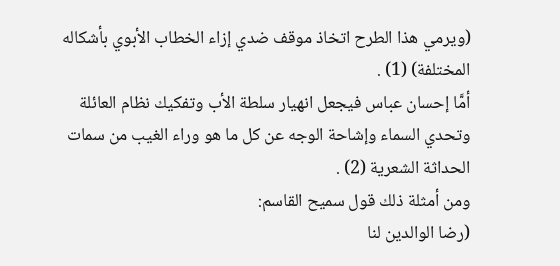(ويرمي هذا الطرح اتخاذ موقف ضدي إزاء الخطاب الأبوي بأشكاله المختلفة) (1) .
أمَّا إحسان عباس فيجعل انهيار سلطة الأب وتفكيك نظام العائلة وتحدي السماء وإشاحة الوجه عن كل ما هو وراء الغيب من سمات الحداثة الشعرية (2) .
ومن أمثلة ذلك قول سميح القاسم:
(رضا الوالدين لنا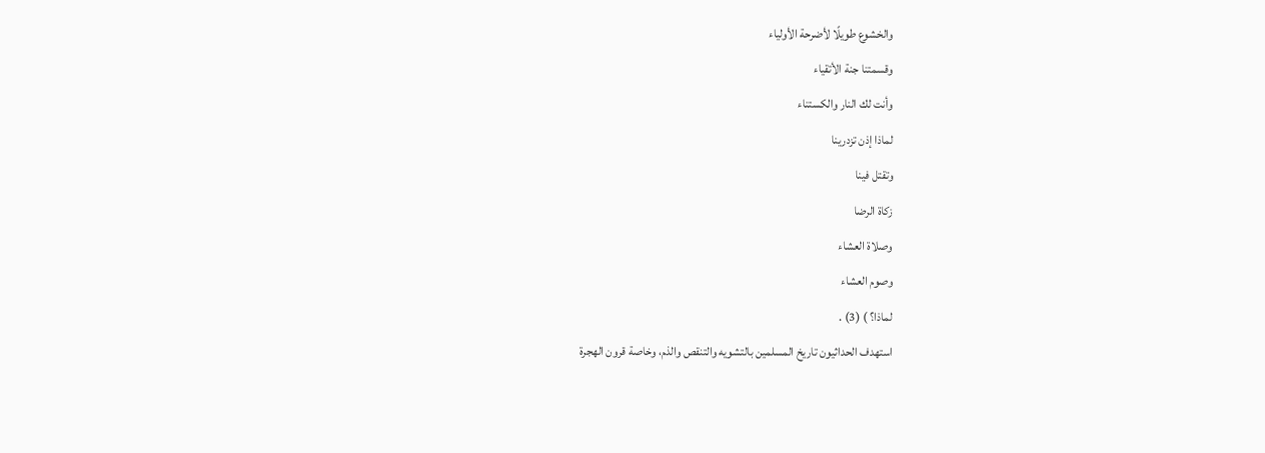والخشوع طويلًا لأضرحة الأولياء
وقسمتنا جنة الأتقياء
وأنت لك النار والكستناء
لماذا إذن تزدرينا
وتقتل فينا
زكاة الرضا
وصلاة العشاء
وصوم العشاء
لماذا؟ ) (3) .
استهدف الحداثيون تاريخ المسلمين بالتشويه والتنقص والذم، وخاصة قرون الهجرة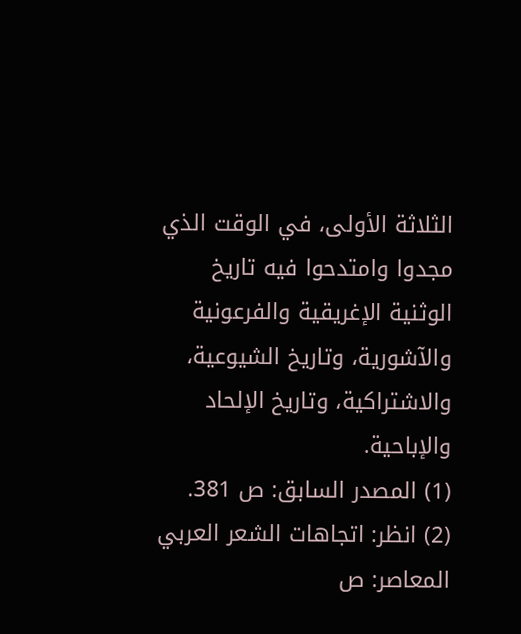الثلاثة الأولى، في الوقت الذي مجدوا وامتدحوا فيه تاريخ الوثنية الإغريقية والفرعونية والآشورية، وتاريخ الشيوعية، والاشتراكية، وتاريخ الإلحاد والإباحية.
(1) المصدر السابق: ص 381.
(2) انظر: اتجاهات الشعر العربي المعاصر: ص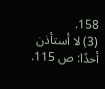158.
(3) لا أستأذن أحدًا: ص 115.